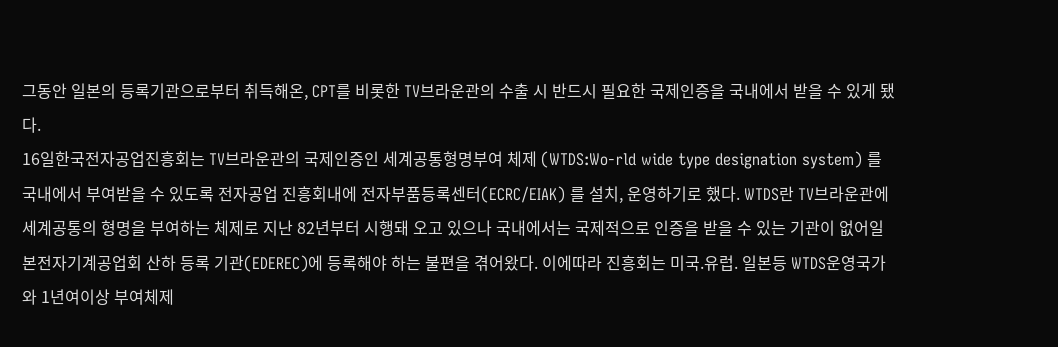그동안 일본의 등록기관으로부터 취득해온, CPT를 비롯한 TV브라운관의 수출 시 반드시 필요한 국제인증을 국내에서 받을 수 있게 됐다.
16일한국전자공업진흥회는 TV브라운관의 국제인증인 세계공통형명부여 체제 (WTDS:Wo-rld wide type designation system) 를 국내에서 부여받을 수 있도록 전자공업 진흥회내에 전자부품등록센터(ECRC/EIAK) 를 설치, 운영하기로 했다. WTDS란 TV브라운관에 세계공통의 형명을 부여하는 체제로 지난 82년부터 시행돼 오고 있으나 국내에서는 국제적으로 인증을 받을 수 있는 기관이 없어일본전자기계공업회 산하 등록 기관(EDEREC)에 등록해야 하는 불편을 겪어왔다. 이에따라 진흥회는 미국.유럽. 일본등 WTDS운영국가와 1년여이상 부여체제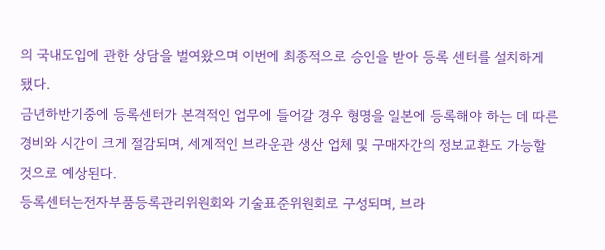의 국내도입에 관한 상담을 벌여왔으며 이번에 최종적으로 승인을 받아 등록 센터를 설치하게 됐다.
금년하반기중에 등록센터가 본격적인 업무에 들어갈 경우 형명을 일본에 등록해야 하는 데 따른 경비와 시간이 크게 절감되며, 세계적인 브라운관 생산 업체 및 구매자간의 정보교환도 가능할 것으로 예상된다.
등록센터는전자부품등록관리위원회와 기술표준위원회로 구성되며, 브라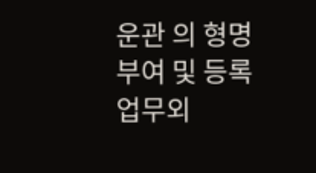운관 의 형명부여 및 등록업무외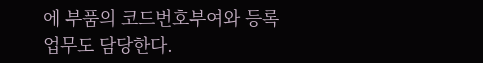에 부품의 코드번호부여와 등록업무도 담당한다.